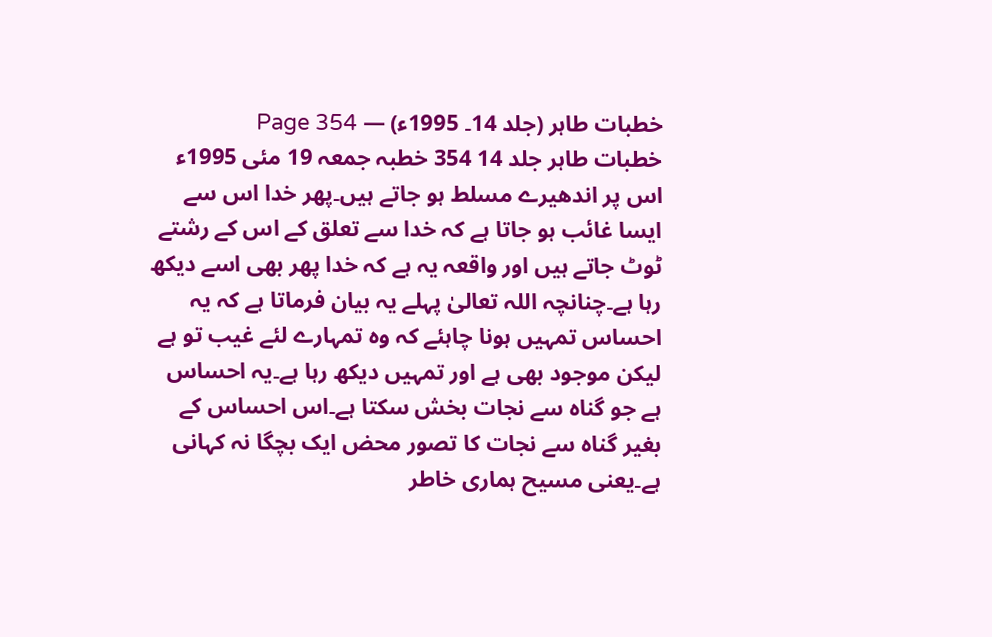خطبات طاہر (جلد 14۔ 1995ء) — Page 354
خطبات طاہر جلد 14 354 خطبہ جمعہ 19 مئی 1995ء اس پر اندھیرے مسلط ہو جاتے ہیں۔پھر خدا اس سے ایسا غائب ہو جاتا ہے کہ خدا سے تعلق کے اس کے رشتے ٹوٹ جاتے ہیں اور واقعہ یہ ہے کہ خدا پھر بھی اسے دیکھ رہا ہے۔چنانچہ اللہ تعالیٰ پہلے یہ بیان فرماتا ہے کہ یہ احساس تمہیں ہونا چاہئے کہ وہ تمہارے لئے غیب تو ہے لیکن موجود بھی ہے اور تمہیں دیکھ رہا ہے۔یہ احساس ہے جو گناہ سے نجات بخش سکتا ہے۔اس احساس کے بغیر گناہ سے نجات کا تصور محض ایک بچگا نہ کہانی ہے۔یعنی مسیح ہماری خاطر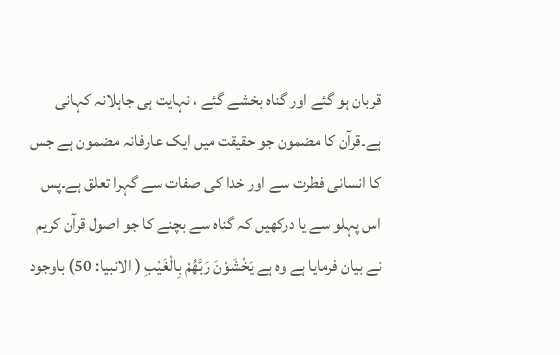قربان ہو گئے اور گناہ بخشے گئے ، نہایت ہی جاہلانہ کہانی ہے۔قرآن کا مضمون جو حقیقت میں ایک عارفانہ مضمون ہے جس کا انسانی فطرت سے اور خدا کی صفات سے گہرا تعلق ہے۔پس اس پہلو سے یا درکھیں کہ گناہ سے بچنے کا جو اصول قرآن کریم نے بیان فرمایا ہے وہ ہے يَخْشَوْنَ رَبَّهُمْ بِالْغَيْبِ ( الانبیا: 50) باوجود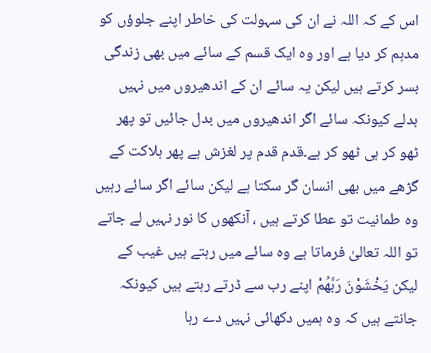اس کے کہ اللہ نے ان کی سہولت کی خاطر اپنے جلوؤں کو مدہم کر دیا ہے اور وہ ایک قسم کے سائے میں بھی زندگی بسر کرتے ہیں لیکن یہ سائے ان کے اندھیروں میں نہیں بدلے کیونکہ سائے اگر اندھیروں میں بدل جائیں تو پھر ٹھو کر ہی ٹھو کر ہے۔قدم قدم پر لغزش ہے پھر ہلاکت کے گڑھے میں بھی انسان گر سکتا ہے لیکن سائے اگر سائے رہیں وہ طمانیت تو عطا کرتے ہیں ، آنکھوں کا نور نہیں لے جاتے تو اللہ تعالیٰ فرماتا ہے وہ سائے میں رہتے ہیں غیب کے لیکن يَخْشَوْنَ رَبَّهُمْ اپنے رب سے ڈرتے رہتے ہیں کیونکہ جانتے ہیں کہ وہ ہمیں دکھائی نہیں دے رہا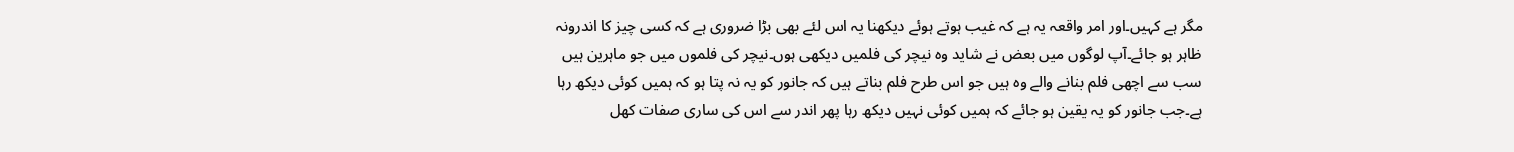مگر ہے کہیں۔اور امر واقعہ یہ ہے کہ غیب ہوتے ہوئے دیکھنا یہ اس لئے بھی بڑا ضروری ہے کہ کسی چیز کا اندرونہ ظاہر ہو جائے۔آپ لوگوں میں بعض نے شاید وہ نیچر کی فلمیں دیکھی ہوں۔نیچر کی فلموں میں جو ماہرین ہیں سب سے اچھی فلم بنانے والے وہ ہیں جو اس طرح فلم بناتے ہیں کہ جانور کو یہ نہ پتا ہو کہ ہمیں کوئی دیکھ رہا ہے۔جب جانور کو یہ یقین ہو جائے کہ ہمیں کوئی نہیں دیکھ رہا پھر اندر سے اس کی ساری صفات کھل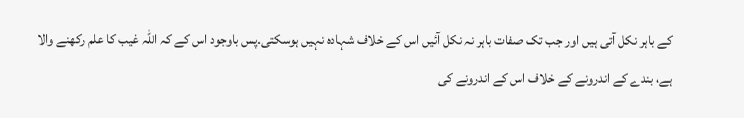کے باہر نکل آتی ہیں اور جب تک صفات باہر نہ نکل آئیں اس کے خلاف شہادہ نہیں ہوسکتی۔پس باوجود اس کے کہ اللہ غیب کا علم رکھنے والا ہے، بندے کے اندرونے کے خلاف اس کے اندرونے کی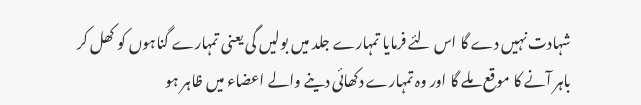شہادت نہیں دے گا اس لئے فرمایا تمہارے جلد میں بولیں گی یعنی تمہارے گناہوں کو کھل کر باہر آنے کا موقع ملے گا اور وہ تمہارے دکھائی دینے والے اعضاء میں ظاہر ہو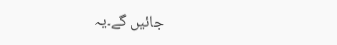جائیں گے۔یہ